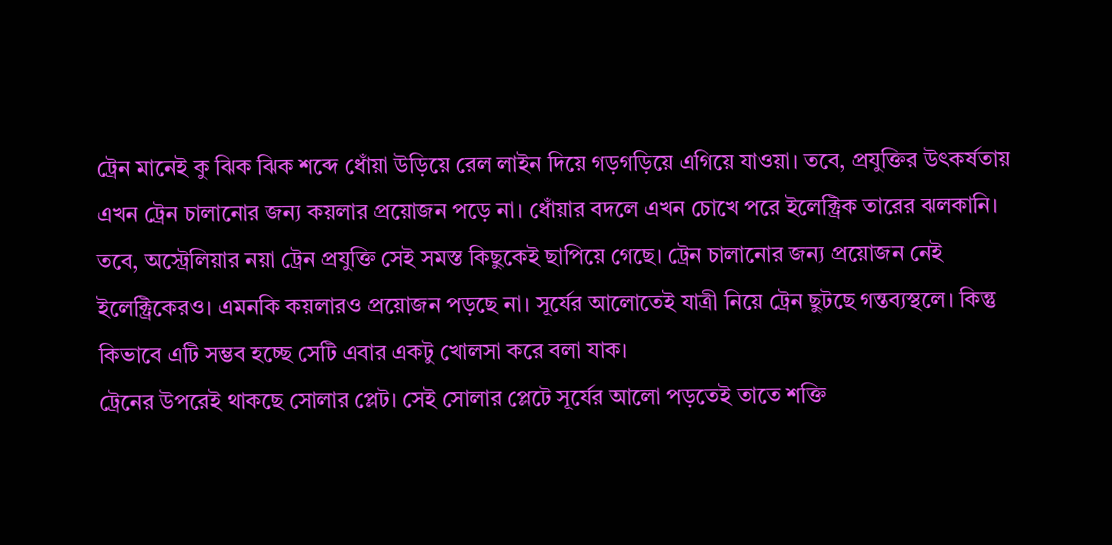ট্রেন মানেই কু ঝিক ঝিক শব্দে ধোঁয়া উড়িয়ে রেল লাইন দিয়ে গড়গড়িয়ে এগিয়ে যাওয়া। তবে, প্রযুক্তির উৎকর্ষতায় এখন ট্রেন চালানোর জন্য কয়লার প্রয়োজন পড়ে না। ধোঁয়ার বদলে এখন চোখে পরে ইলেক্ট্রিক তারের ঝলকানি।
তবে, অস্ট্রেলিয়ার নয়া ট্রেন প্রযুক্তি সেই সমস্ত কিছুকেই ছাপিয়ে গেছে। ট্রেন চালানোর জন্য প্রয়োজন নেই ইলেক্ট্রিকেরও। এমনকি কয়লারও প্রয়োজন পড়ছে না। সূর্যের আলোতেই যাত্রী নিয়ে ট্রেন ছুটছে গন্তব্যস্থলে। কিন্তু কিভাবে এটি সম্ভব হচ্ছে সেটি এবার একটু খোলসা করে বলা যাক।
ট্রেনের উপরেই থাকছে সোলার প্লেট। সেই সোলার প্লেটে সূর্যের আলো পড়তেই তাতে শক্তি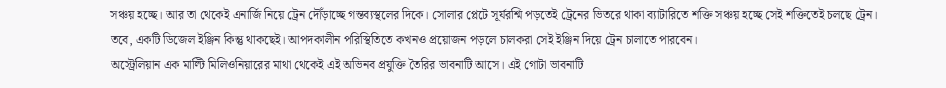সঞ্চয় হচ্ছে। আর তা থেকেই এনার্জি নিয়ে ট্রেন দৌঁড়াচ্ছে গন্তব্যস্থলের দিকে। সোলার প্লেটে সূর্যরশ্মি পড়তেই ট্রেনের ভিতরে থাকা ব্যাটারিতে শক্তি সঞ্চয় হচ্ছে সেই শক্তিতেই চলছে ট্রেন।
তবে, একটি ডিজেল ইঞ্জিন কিন্তু থাকছেই। আপদকালীন পরিস্থিতিতে কখনও প্রয়োজন পড়লে চালকরা সেই ইঞ্জিন দিয়ে ট্রেন চালাতে পারবেন।
অস্ট্রেলিয়ান এক মাল্টি মিলিওনিয়ারের মাথা থেকেই এই অভিনব প্রযুক্তি তৈরির ভাবনাটি আসে। এই গোটা ভাবনাটি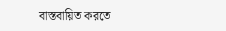বাস্তবায়িত করতে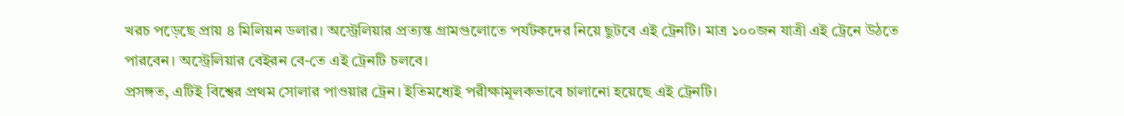খরচ পড়েছে প্রায় ৪ মিলিয়ন ডলার। অস্ট্রেলিয়ার প্রত্যন্ত গ্রামগুলোতে পর্যটকদের নিয়ে ছুটবে এই ট্রেনটি। মাত্র ১০০জন যাত্রী এই ট্রেনে উঠতে পারবেন। অস্ট্রেলিয়ার বেইরন বে-তে এই ট্রেনটি চলবে।
প্রসঙ্গত, এটিই বিশ্বের প্রথম সোলার পাওয়ার ট্রেন। ইতিমধ্যেই পরীক্ষামূলকভাবে চালানো হয়েছে এই ট্রেনটি।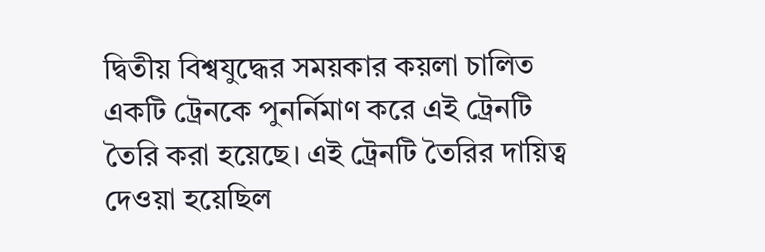দ্বিতীয় বিশ্বযুদ্ধের সময়কার কয়লা চালিত একটি ট্রেনকে পুনর্নিমাণ করে এই ট্রেনটি তৈরি করা হয়েছে। এই ট্রেনটি তৈরির দায়িত্ব দেওয়া হয়েছিল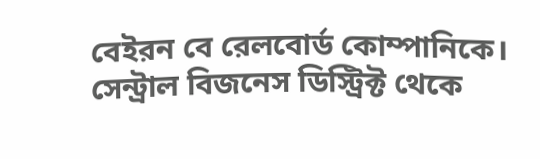বেইরন বে রেলবোর্ড কোম্পানিকে। সেন্ট্রাল বিজনেস ডিস্ট্রিক্ট থেকে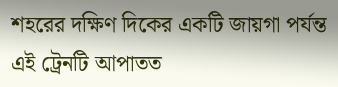শহরের দক্ষিণ দিকের একটি জায়গা পর্যন্ত এই ট্রেনটি আপাতত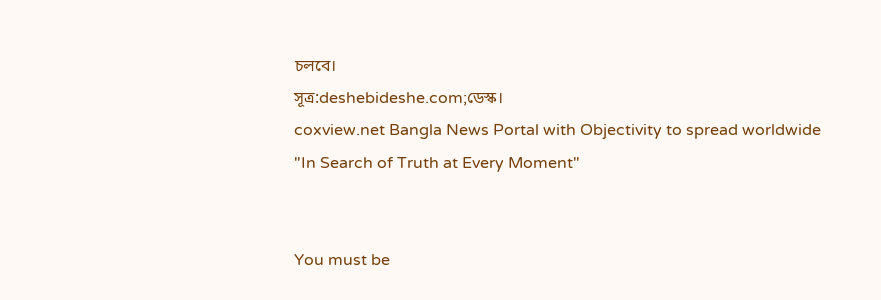চলবে।
সূত্র:deshebideshe.com;ডেস্ক।
coxview.net Bangla News Portal with Objectivity to spread worldwide "In Search of Truth at Every Moment"


You must be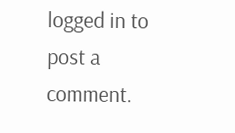logged in to post a comment.